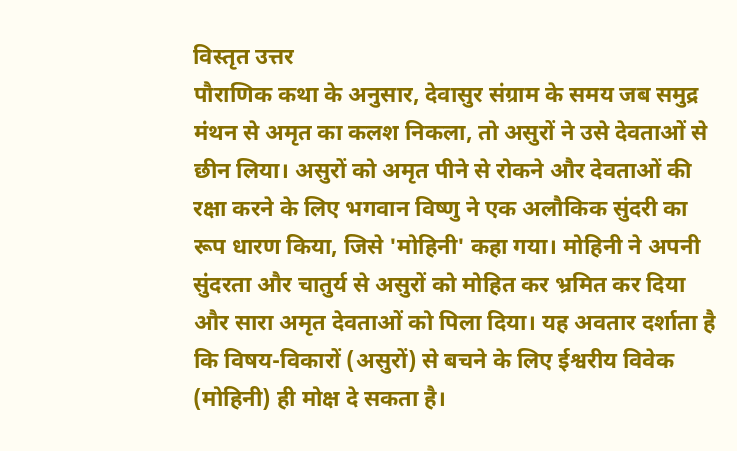विस्तृत उत्तर
पौराणिक कथा के अनुसार, देवासुर संग्राम के समय जब समुद्र मंथन से अमृत का कलश निकला, तो असुरों ने उसे देवताओं से छीन लिया। असुरों को अमृत पीने से रोकने और देवताओं की रक्षा करने के लिए भगवान विष्णु ने एक अलौकिक सुंदरी का रूप धारण किया, जिसे 'मोहिनी' कहा गया। मोहिनी ने अपनी सुंदरता और चातुर्य से असुरों को मोहित कर भ्रमित कर दिया और सारा अमृत देवताओं को पिला दिया। यह अवतार दर्शाता है कि विषय-विकारों (असुरों) से बचने के लिए ईश्वरीय विवेक (मोहिनी) ही मोक्ष दे सकता है।